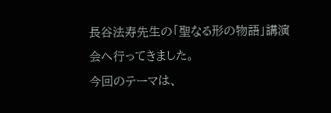長谷法寿先生の「聖なる形の物語」講演会へ行ってきました。
今回のテーマは、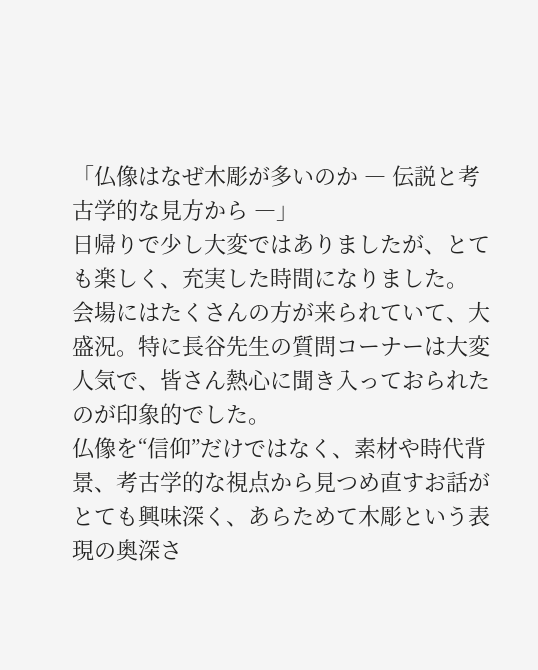「仏像はなぜ木彫が多いのか ― 伝説と考古学的な見方から ―」
日帰りで少し大変ではありましたが、とても楽しく、充実した時間になりました。
会場にはたくさんの方が来られていて、大盛況。特に長谷先生の質問コーナーは大変人気で、皆さん熱心に聞き入っておられたのが印象的でした。
仏像を“信仰”だけではなく、素材や時代背景、考古学的な視点から見つめ直すお話がとても興味深く、あらためて木彫という表現の奥深さ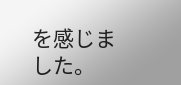を感じました。